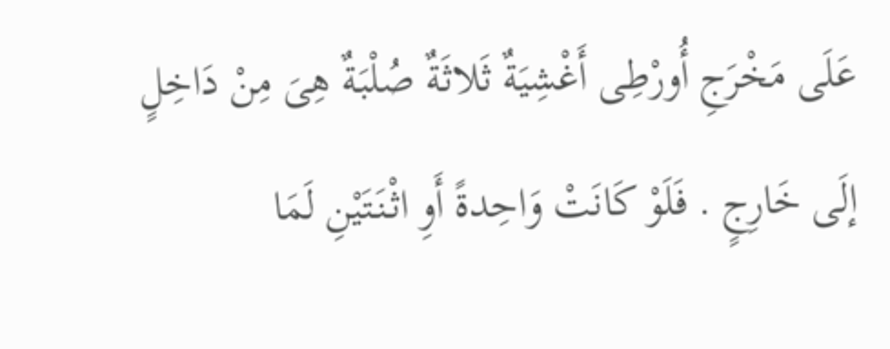عَلَى مَخْرَجِ أُورْطِى أَغْشِيَةٌ ثَلاثَةٌ صُلْبَةٌ هِىَ مِنْ دَاخِلٍ إلَى خَارِجٍ . فَلَوْ كَانَتْ وَاحِدةً أَوِ اثْنَتَيْنِ لَمَا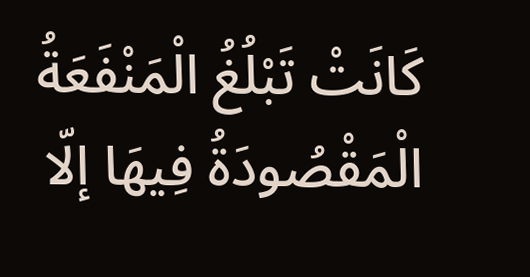كَانَتْ تَبْلُغُ الْمَنْفَعَةُ الْمَقْصُودَةُ فِيهَا إلّا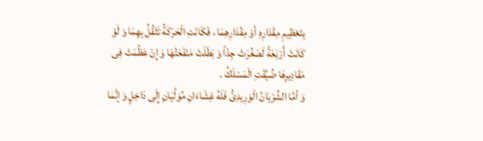بِتَعْظِيمِ مِقْدَارِهِ أوْ مِقْدَارِهِمَا ، فَكَانَتِ الْحَرَكَةُ تَثْقُلُ بِهِمَا وَ لَوْ كَانَتْ أَرْبَعَةً لَصَغُرَتْ جِدّاً وَ بَطَلَتْ مَنْفَعَتُهَا وَ إِنْ عَظُمَتْ فِى مَقَادِيرِهَا ضُيِّقَتِ الْمَسْلَكُ .
وَ أمَّا الشِّرْيَانُ الْوَرِيدِىُّ فَلَهُ غِشَاءَانِ مُوَلَّيَانِ إِلَى دَاخِلٍ وَ إنَّمَا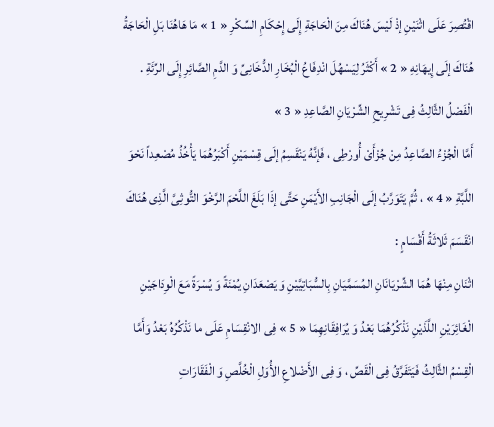اقْتُصِرَ عَلَى اثْنَيْنِ إذْ لَيْسَ هُنَاكَ مِنَ الْحَاجَةِ إِلَى إِحْكَامِ السِّكْرِ « 1 » مَا هَاهُنَا بَلِ الْحَاجَةُ هُنَاكَ إلَى إِيهَانِهِ « 2 » أَكْثَرُ لِيَسْهُلَ انْدِفَاعُ الْبُخَارِ الدُّخَانِىِّ وَ الدَّمِ الصَّائِرِ إِلَى الرِّئَةِ .
الْفَصْلُ الثَّالِثُ فِى تَشْرِيحِ الشِّرْيَانِ الصَّاعِدِ « 3 »
أَمَّا الْجُزْءُ الصَّاعِدُ مِنْ جُزْأَىْ أُورْطِى ، فَإنَّهُ يَنْقَسِمُ إلَى قِسْمَيْنِ أَكْبَرُهُمَا يَأْخُذُ مُصْعِداً نَحْوَ اللَّبَّةِ « 4 » ، ثُمَّ يَتَوَرَّبُ إلَى الْجَانِبِ الأَيْمَنِ حَتَّى إذَا بَلَغَ اللَّحْمَ الرَّخْوَ التُّوثِىَّ الَّذِى هُنَاكَ انْقَسَمَ ثَلاثَةُ أَقْسَامٍ :
اثْنَانِ مِنْهَا هُمَا الشِّرْيَانَانِ المُسَمَّيَانِ بِالسُّبَاتِيَّيْنِ وَ يَصْعَدَانِ يُمْنَةً وَ يُسْرَةً مَعَ الْوِدَاجَيْنِ الْغَائِرَيْنِ اللَّذَيْنِ نَذْكُرُهُمَا بَعْدُ وَ يُرَافِقَانِهِمَا « 5 » فِى الانْقِسَامِ عَلَى ما نَذْكُرُهُ بَعْدُ وَأَمَّا الْقِسْمُ الثَّالِثُ فَيَتَفَرَّقُ فِى الْقَصِّ ، وَ فِى الأَضْلاعِ الأُوَلِ الْخُلَّصِ وَ الْفَقَارَاتِ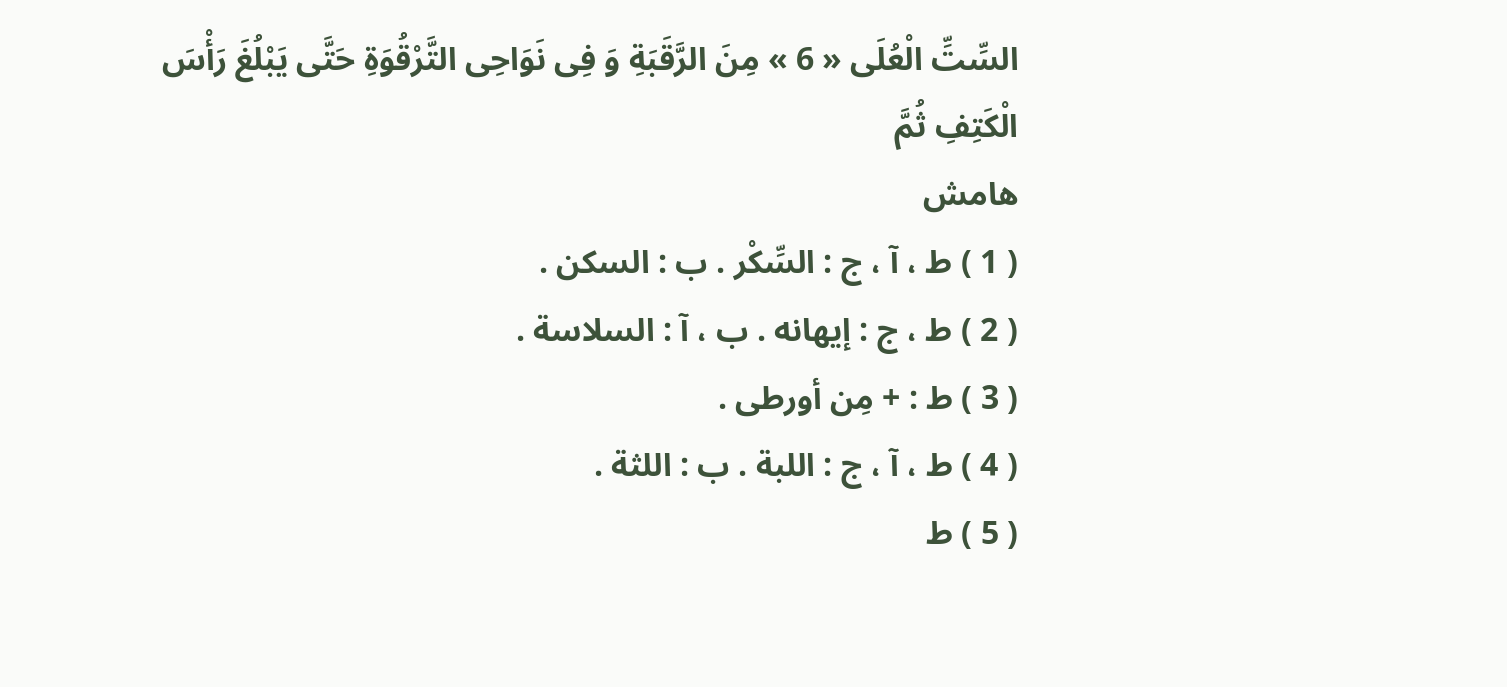السِّتِّ الْعُلَى « 6 » مِنَ الرَّقَبَةِ وَ فِى نَوَاحِى التَّرْقُوَةِ حَتَّى يَبْلُغَ رَأْسَ الْكَتِفِ ثُمَّ
هامش
( 1 ) ط ، آ ، ج : السِّكْر . ب : السكن .
( 2 ) ط ، ج : إيهانه . ب ، آ : السلاسة .
( 3 ) ط : + مِن أورطى .
( 4 ) ط ، آ ، ج : اللبة . ب : اللثة .
( 5 ) ط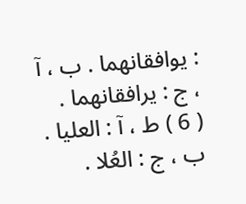: يوافقانهما . ب ، آ ، ج : يرافقانهما .
( 6 ) ط ، آ : العليا . ب ، ج : العُلا .